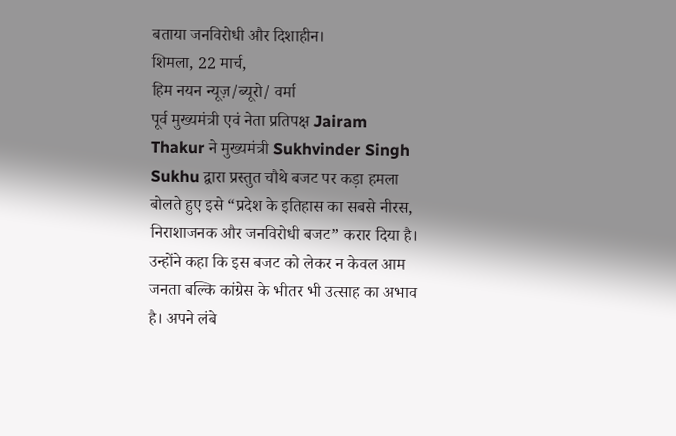बताया जनविरोधी और दिशाहीन।
शिमला, 22 मार्च,
हिम नयन न्यूज़/ब्यूरो/ वर्मा
पूर्व मुख्यमंत्री एवं नेता प्रतिपक्ष Jairam Thakur ने मुख्यमंत्री Sukhvinder Singh Sukhu द्वारा प्रस्तुत चौथे बजट पर कड़ा हमला बोलते हुए इसे “प्रदेश के इतिहास का सबसे नीरस, निराशाजनक और जनविरोधी बजट” करार दिया है।
उन्होंने कहा कि इस बजट को लेकर न केवल आम जनता बल्कि कांग्रेस के भीतर भी उत्साह का अभाव है। अपने लंबे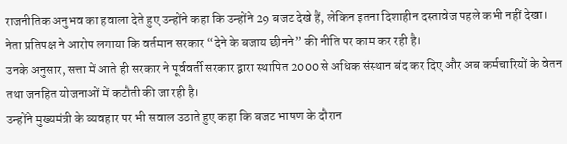राजनीतिक अनुभव का हवाला देते हुए उन्होंने कहा कि उन्होंने 29 बजट देखे हैं, लेकिन इतना दिशाहीन दस्तावेज पहले कभी नहीं देखा।
नेता प्रतिपक्ष ने आरोप लगाया कि वर्तमान सरकार “देने के बजाय छीनने” की नीति पर काम कर रही है।
उनके अनुसार, सत्ता में आते ही सरकार ने पूर्ववर्ती सरकार द्वारा स्थापित 2000 से अधिक संस्थान बंद कर दिए और अब कर्मचारियों के वेतन तथा जनहित योजनाओं में कटौती की जा रही है।
उन्होंने मुख्यमंत्री के व्यवहार पर भी सवाल उठाते हुए कहा कि बजट भाषण के दौरान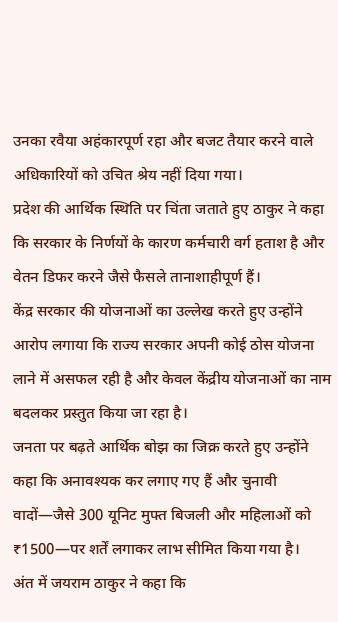उनका रवैया अहंकारपूर्ण रहा और बजट तैयार करने वाले अधिकारियों को उचित श्रेय नहीं दिया गया।
प्रदेश की आर्थिक स्थिति पर चिंता जताते हुए ठाकुर ने कहा कि सरकार के निर्णयों के कारण कर्मचारी वर्ग हताश है और वेतन डिफर करने जैसे फैसले तानाशाहीपूर्ण हैं।
केंद्र सरकार की योजनाओं का उल्लेख करते हुए उन्होंने आरोप लगाया कि राज्य सरकार अपनी कोई ठोस योजना लाने में असफल रही है और केवल केंद्रीय योजनाओं का नाम बदलकर प्रस्तुत किया जा रहा है।
जनता पर बढ़ते आर्थिक बोझ का जिक्र करते हुए उन्होंने कहा कि अनावश्यक कर लगाए गए हैं और चुनावी वादों—जैसे 300 यूनिट मुफ्त बिजली और महिलाओं को ₹1500—पर शर्तें लगाकर लाभ सीमित किया गया है।
अंत में जयराम ठाकुर ने कहा कि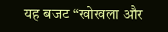यह बजट “खोखला और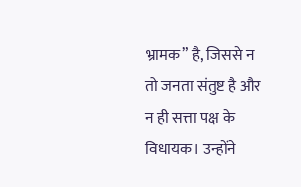भ्रामक” है, जिससे न तो जनता संतुष्ट है और न ही सत्ता पक्ष के विधायक। उन्होंने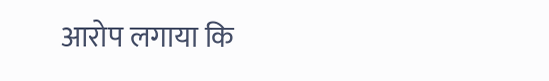आरोप लगाया कि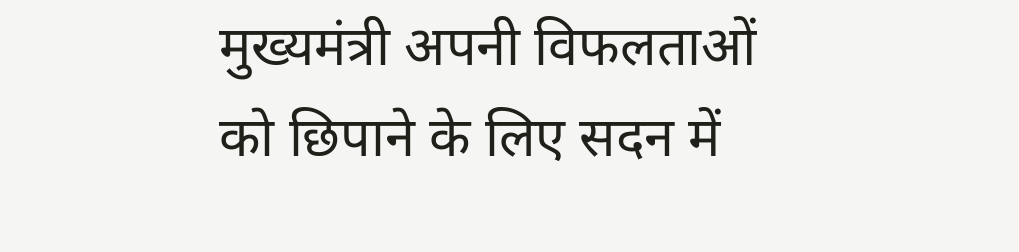मुख्यमंत्री अपनी विफलताओं को छिपाने के लिए सदन में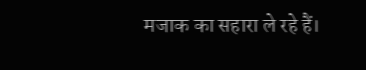मजाक का सहारा ले रहे हैं।